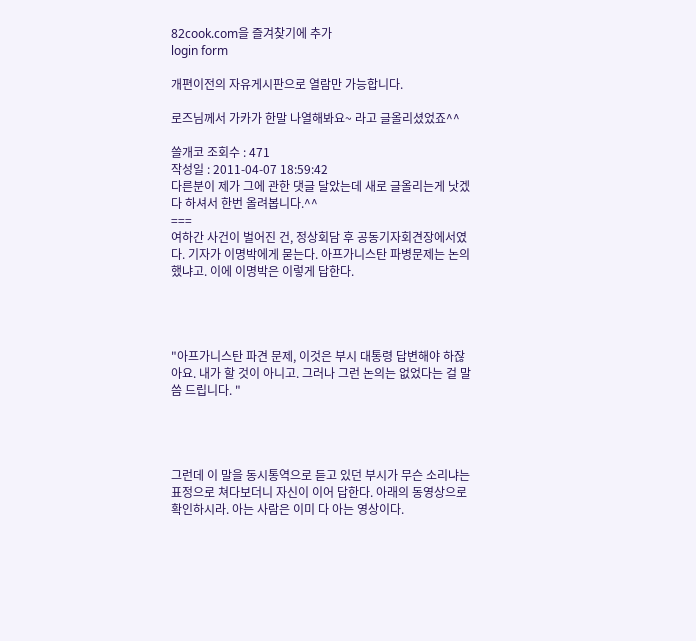82cook.com을 즐겨찾기에 추가
login form

개편이전의 자유게시판으로 열람만 가능합니다.

로즈님께서 가카가 한말 나열해봐요~ 라고 글올리셨었죠^^

쓸개코 조회수 : 471
작성일 : 2011-04-07 18:59:42
다른분이 제가 그에 관한 댓글 달았는데 새로 글올리는게 낫겠다 하셔서 한번 올려봅니다.^^
===
여하간 사건이 벌어진 건, 정상회담 후 공동기자회견장에서였다. 기자가 이명박에게 묻는다. 아프가니스탄 파병문제는 논의 했냐고. 이에 이명박은 이렇게 답한다.




"아프가니스탄 파견 문제, 이것은 부시 대통령 답변해야 하잖아요. 내가 할 것이 아니고. 그러나 그런 논의는 없었다는 걸 말씀 드립니다. "




그런데 이 말을 동시통역으로 듣고 있던 부시가 무슨 소리냐는 표정으로 쳐다보더니 자신이 이어 답한다. 아래의 동영상으로 확인하시라. 아는 사람은 이미 다 아는 영상이다.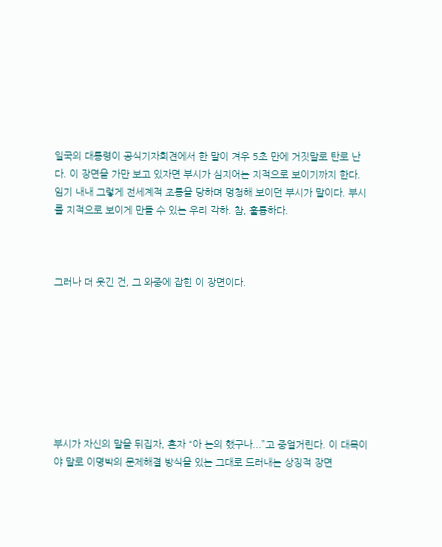일국의 대통령이 공식기자회견에서 한 말이 겨우 5초 만에 거짓말로 탄로 난다. 이 장면을 가만 보고 있자면 부시가 심지어는 지적으로 보이기까지 한다. 임기 내내 그렇게 전세계적 조롱을 당하며 멍청해 보이던 부시가 말이다. 부시를 지적으로 보이게 만들 수 있는 우리 각하. 참, 훌륭하다.



그러나 더 웃긴 건, 그 와중에 잡힌 이 장면이다.








부시가 자신의 말을 뒤집자, 혼자 “아 논의 했구나...”고 중얼거린다. 이 대목이야 말로 이명박의 문제해결 방식을 있는 그대로 드러내는 상징적 장면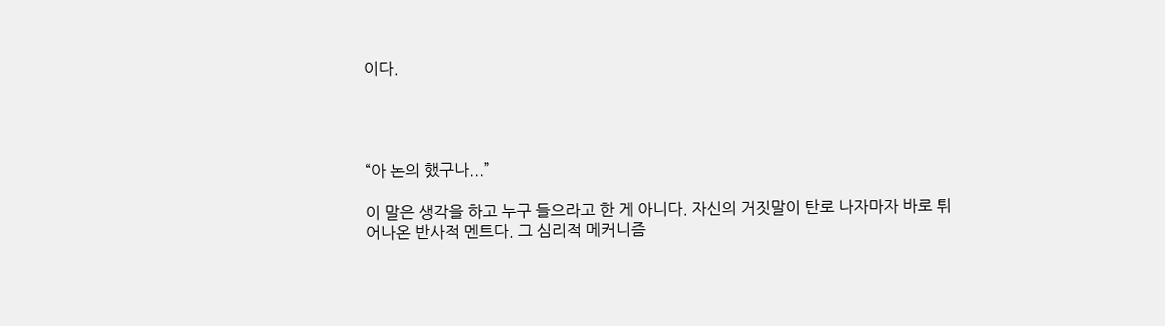이다.




“아 논의 했구나...”

이 말은 생각을 하고 누구 들으라고 한 게 아니다. 자신의 거짓말이 탄로 나자마자 바로 튀어나온 반사적 멘트다. 그 심리적 메커니즘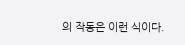의 작동은 이런 식이다.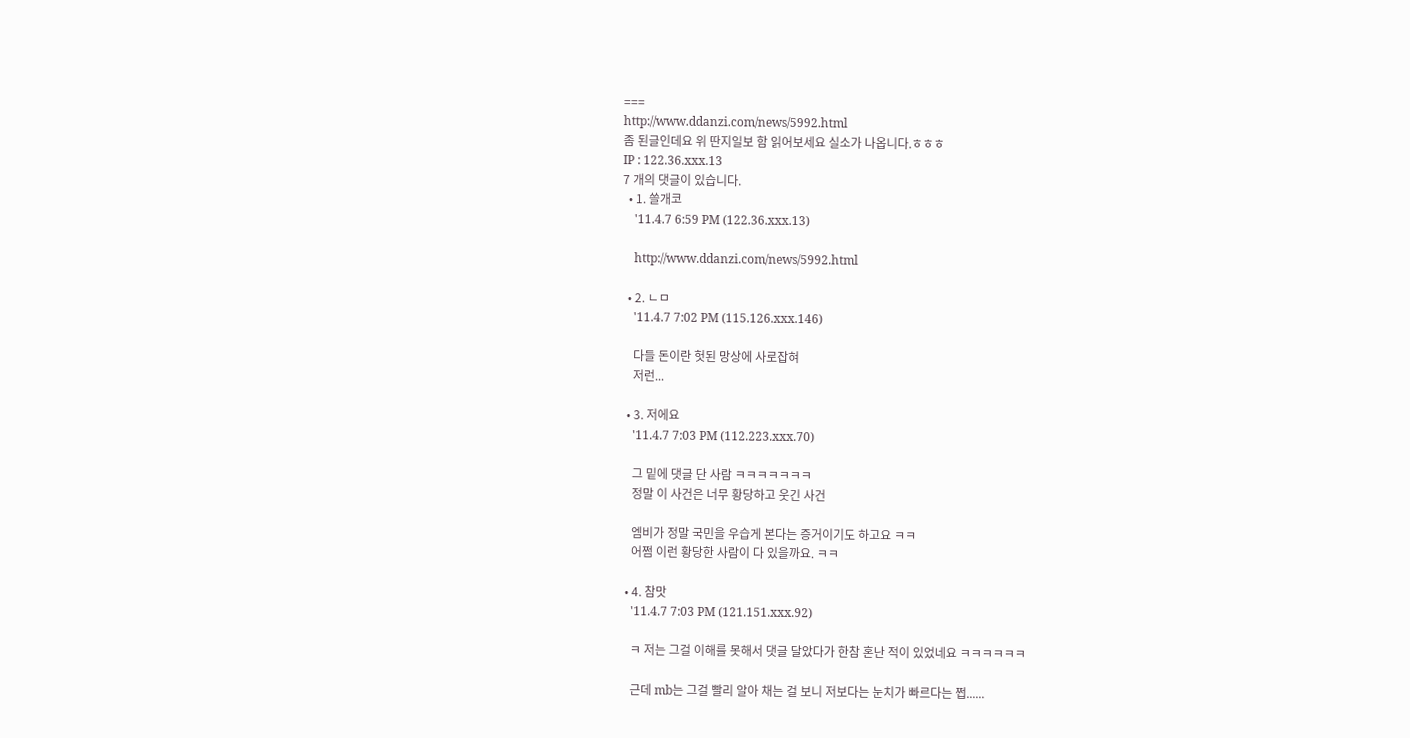===
http://www.ddanzi.com/news/5992.html
좀 된글인데요 위 딴지일보 함 읽어보세요 실소가 나옵니다.ㅎㅎㅎ
IP : 122.36.xxx.13
7 개의 댓글이 있습니다.
  • 1. 쓸개코
    '11.4.7 6:59 PM (122.36.xxx.13)

    http://www.ddanzi.com/news/5992.html

  • 2. ㄴㅁ
    '11.4.7 7:02 PM (115.126.xxx.146)

    다들 돈이란 헛된 망상에 사로잡혀
    저런...

  • 3. 저에요
    '11.4.7 7:03 PM (112.223.xxx.70)

    그 밑에 댓글 단 사람 ㅋㅋㅋㅋㅋㅋㅋ
    정말 이 사건은 너무 황당하고 웃긴 사건

    엠비가 정말 국민을 우습게 본다는 증거이기도 하고요 ㅋㅋ
    어쩜 이런 황당한 사람이 다 있을까요. ㅋㅋ

  • 4. 참맛
    '11.4.7 7:03 PM (121.151.xxx.92)

    ㅋ 저는 그걸 이해를 못해서 댓글 달았다가 한참 혼난 적이 있었네요 ㅋㅋㅋㅋㅋㅋ

    근데 mb는 그걸 빨리 알아 채는 걸 보니 저보다는 눈치가 빠르다는 쩝......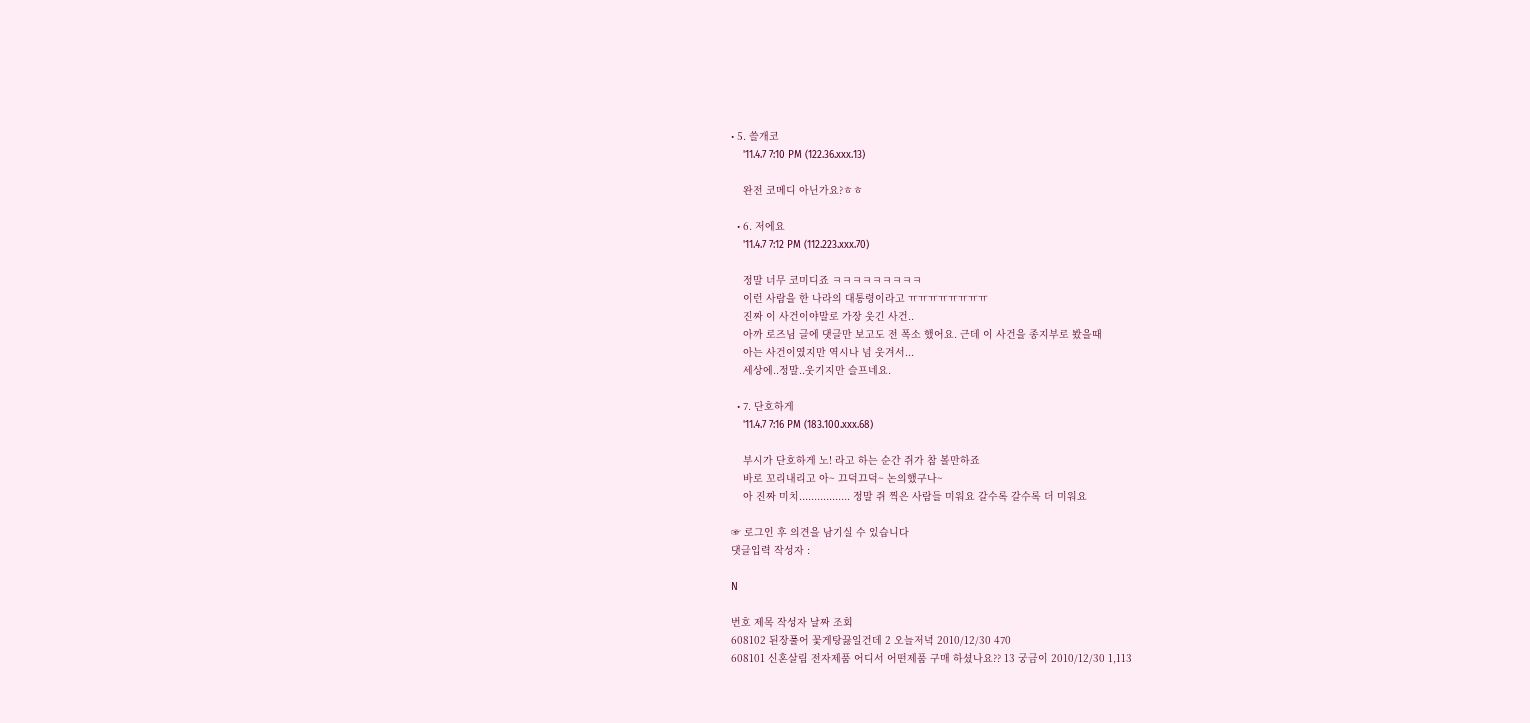• 5. 쓸개코
    '11.4.7 7:10 PM (122.36.xxx.13)

    완전 코메디 아닌가요?ㅎㅎ

  • 6. 저에요
    '11.4.7 7:12 PM (112.223.xxx.70)

    정말 너무 코미디죠 ㅋㅋㅋㅋㅋㅋㅋㅋㅋ
    이런 사람을 한 나라의 대통령이라고 ㅠㅠㅠㅠㅠㅠㅠㅠ
    진짜 이 사건이야말로 가장 웃긴 사건..
    아까 로즈님 글에 댓글만 보고도 전 폭소 했어요. 근데 이 사건을 종지부로 봤을때
    아는 사건이였지만 역시나 넘 웃겨서...
    세상에..정말..웃기지만 슬프네요.

  • 7. 단호하게
    '11.4.7 7:16 PM (183.100.xxx.68)

    부시가 단호하게 노! 라고 하는 순간 쥐가 참 볼만하죠
    바로 꼬리내리고 아~ 끄덕끄덕~ 논의했구나~
    아 진짜 미치................. 정말 쥐 찍은 사람들 미워요 갈수록 갈수록 더 미워요

☞ 로그인 후 의견을 남기실 수 있습니다
댓글입력 작성자 :

N

번호 제목 작성자 날짜 조회
608102 된장풀어 꽃게탕끓일건데 2 오늘저녁 2010/12/30 470
608101 신혼살림 전자제품 어디서 어떤제품 구매 하셨나요?? 13 궁금이 2010/12/30 1,113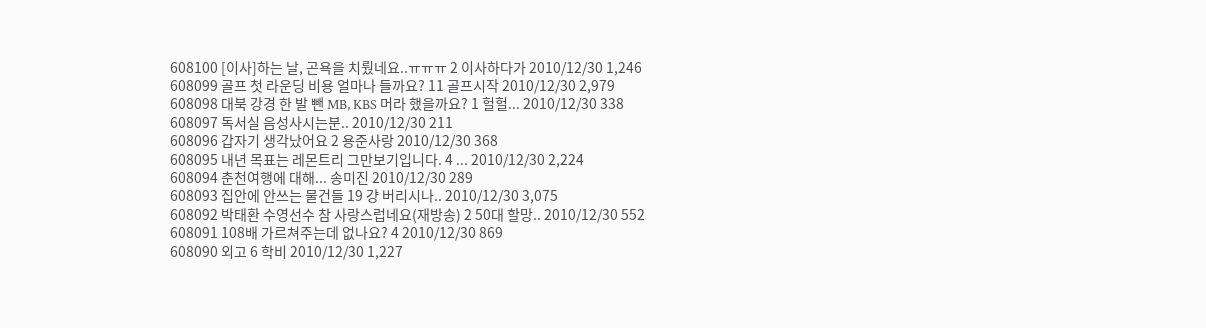608100 [이사]하는 날, 곤욕을 치뤘네요..ㅠㅠㅠ 2 이사하다가 2010/12/30 1,246
608099 골프 첫 라운딩 비용 얼마나 들까요? 11 골프시작 2010/12/30 2,979
608098 대북 강경 한 발 뺀 MB, KBS 머라 했을까요? 1 헐헐... 2010/12/30 338
608097 독서실 음성사시는분.. 2010/12/30 211
608096 갑자기 생각났어요 2 용준사랑 2010/12/30 368
608095 내년 목표는 레몬트리 그만보기입니다. 4 ... 2010/12/30 2,224
608094 춘천여행에 대해... 송미진 2010/12/30 289
608093 집안에 안쓰는 물건들 19 걍 버리시나.. 2010/12/30 3,075
608092 박태환 수영선수 참 사랑스럽네요(재방송) 2 50대 할망.. 2010/12/30 552
608091 108배 가르쳐주는데 없나요? 4 2010/12/30 869
608090 외고 6 학비 2010/12/30 1,227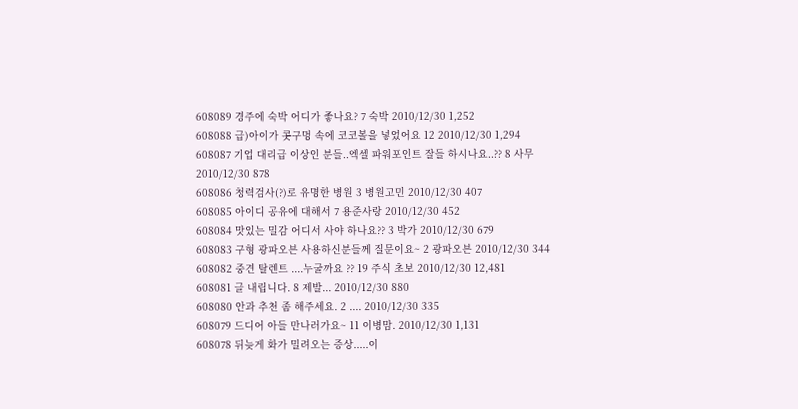608089 경주에 숙박 어디가 좋나요? 7 숙박 2010/12/30 1,252
608088 급)아이가 콧구멍 속에 코코볼을 넣었어요 12 2010/12/30 1,294
608087 기업 대리급 이상인 분들..엑셀 파워포인트 잘들 하시나요..?? 8 사무 2010/12/30 878
608086 청력검사(?)로 유명한 병원 3 병원고민 2010/12/30 407
608085 아이디 공유에 대해서 7 용준사랑 2010/12/30 452
608084 맛있는 밀감 어디서 사야 하나요?? 3 박가 2010/12/30 679
608083 구형 광파오븐 사용하신분들께 질문이요~ 2 광파오븐 2010/12/30 344
608082 중견 탈렌트 ....누굴까요 ?? 19 주식 초보 2010/12/30 12,481
608081 글 내립니다. 8 제발... 2010/12/30 880
608080 안과 추천 좀 해주세요. 2 .... 2010/12/30 335
608079 드디어 아들 만나러가요~ 11 이병맘. 2010/12/30 1,131
608078 뒤늦게 화가 밀려오는 증상.....이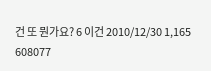건 또 뭔가요? 6 이건 2010/12/30 1,165
608077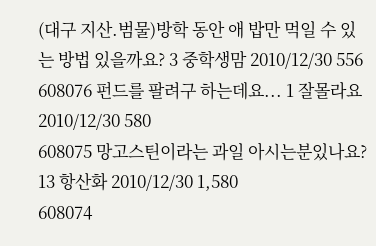(대구 지산.범물)방학 동안 애 밥만 먹일 수 있는 방법 있을까요? 3 중학생맘 2010/12/30 556
608076 펀드를 팔려구 하는데요... 1 잘몰라요 2010/12/30 580
608075 망고스틴이라는 과일 아시는분있나요? 13 항산화 2010/12/30 1,580
608074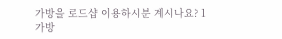가방을 로드샵 이용하시분 계시나요? 1 가방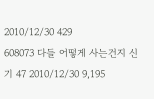2010/12/30 429
608073 다들 어떻게 사는건지 신기 47 2010/12/30 9,195